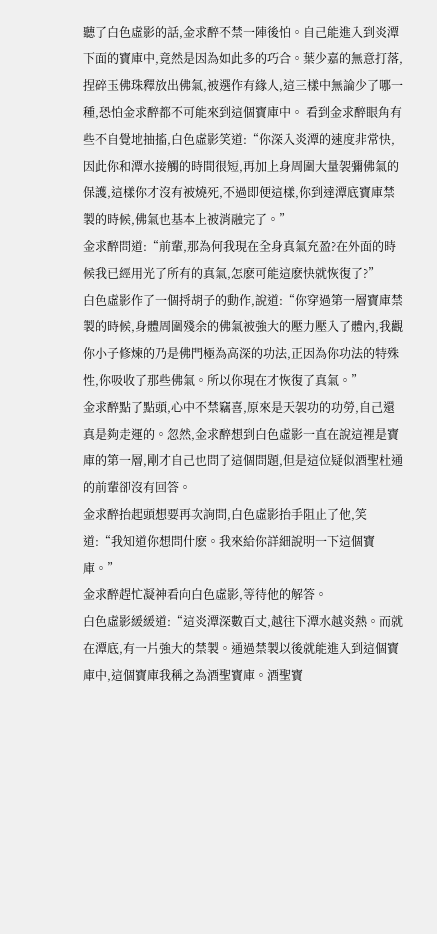聽了白色虛影的話,金求醉不禁一陣後怕。自己能進入到炎潭下面的寶庫中,竟然是因為如此多的巧合。葉少嘉的無意打落,捏碎玉佛珠釋放出佛氣,被選作有緣人,這三樣中無論少了哪一種,恐怕金求醉都不可能來到這個寶庫中。 看到金求醉眼角有些不自覺地抽搐,白色虛影笑道:“你深入炎潭的速度非常快,因此你和潭水接觸的時間很短,再加上身周圍大量袈彌佛氣的保護,這樣你才沒有被燒死,不過即便這樣,你到達潭底寶庫禁製的時候,佛氣也基本上被消融完了。”
金求醉問道:“前輩,那為何我現在全身真氣充盈?在外面的時候我已經用光了所有的真氣,怎麽可能這麽快就恢復了?”
白色虛影作了一個捋胡子的動作,說道:“你穿過第一層寶庫禁製的時候,身體周圍殘余的佛氣被強大的壓力壓入了體內,我觀你小子修煉的乃是佛門極為高深的功法,正因為你功法的特殊性,你吸收了那些佛氣。所以你現在才恢復了真氣。”
金求醉點了點頭,心中不禁竊喜,原來是天袈功的功勞,自己還真是夠走運的。忽然,金求醉想到白色虛影一直在說這裡是寶庫的第一層,剛才自己也問了這個問題,但是這位疑似酒聖杜通的前輩卻沒有回答。
金求醉抬起頭想要再次詢問,白色虛影抬手阻止了他,笑道:“我知道你想問什麽。我來給你詳細說明一下這個寶庫。”
金求醉趕忙凝神看向白色虛影,等待他的解答。
白色虛影緩緩道:“這炎潭深數百丈,越往下潭水越炎熱。而就在潭底,有一片強大的禁製。通過禁製以後就能進入到這個寶庫中,這個寶庫我稱之為酒聖寶庫。酒聖寶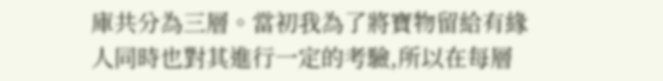庫共分為三層。當初我為了將寶物留給有緣人同時也對其進行一定的考驗,所以在每層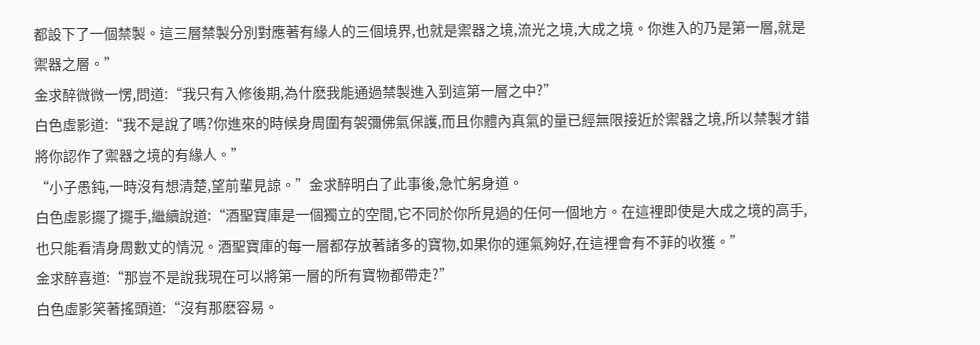都設下了一個禁製。這三層禁製分別對應著有緣人的三個境界,也就是禦器之境,流光之境,大成之境。你進入的乃是第一層,就是禦器之層。”
金求醉微微一愣,問道:“我只有入修後期,為什麽我能通過禁製進入到這第一層之中?”
白色虛影道:“我不是說了嗎?你進來的時候身周圍有袈彌佛氣保護,而且你體內真氣的量已經無限接近於禦器之境,所以禁製才錯將你認作了禦器之境的有緣人。”
“小子愚鈍,一時沒有想清楚,望前輩見諒。”金求醉明白了此事後,急忙躬身道。
白色虛影擺了擺手,繼續說道:“酒聖寶庫是一個獨立的空間,它不同於你所見過的任何一個地方。在這裡即使是大成之境的高手,也只能看清身周數丈的情況。酒聖寶庫的每一層都存放著諸多的寶物,如果你的運氣夠好,在這裡會有不菲的收獲。”
金求醉喜道:“那豈不是說我現在可以將第一層的所有寶物都帶走?”
白色虛影笑著搖頭道:“沒有那麽容易。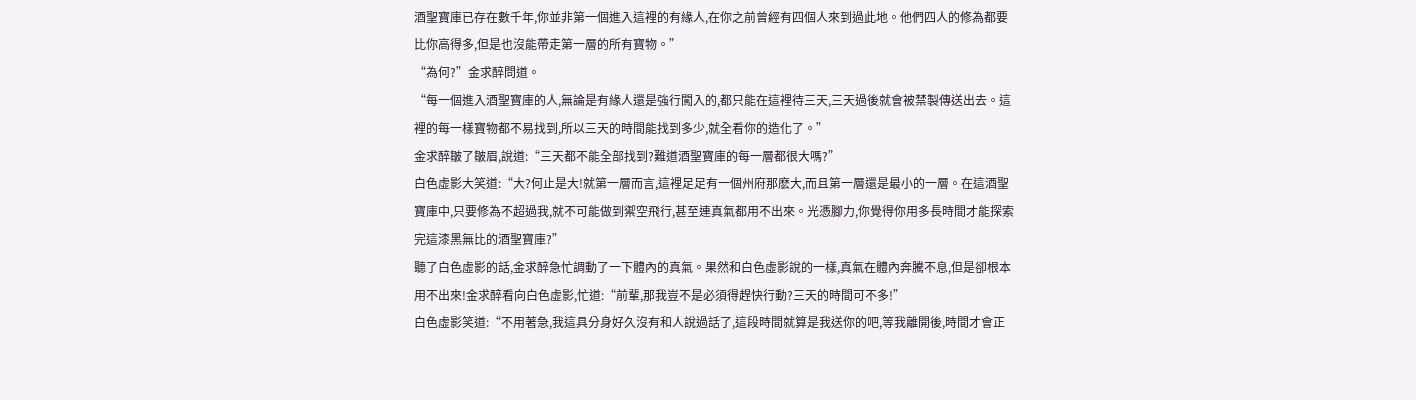酒聖寶庫已存在數千年,你並非第一個進入這裡的有緣人,在你之前曾經有四個人來到過此地。他們四人的修為都要比你高得多,但是也沒能帶走第一層的所有寶物。”
“為何?”金求醉問道。
“每一個進入酒聖寶庫的人,無論是有緣人還是強行闖入的,都只能在這裡待三天,三天過後就會被禁製傳送出去。這裡的每一樣寶物都不易找到,所以三天的時間能找到多少,就全看你的造化了。”
金求醉皺了皺眉,說道:“三天都不能全部找到?難道酒聖寶庫的每一層都很大嗎?”
白色虛影大笑道:“大?何止是大!就第一層而言,這裡足足有一個州府那麽大,而且第一層還是最小的一層。在這酒聖寶庫中,只要修為不超過我,就不可能做到禦空飛行,甚至連真氣都用不出來。光憑腳力,你覺得你用多長時間才能探索完這漆黑無比的酒聖寶庫?”
聽了白色虛影的話,金求醉急忙調動了一下體內的真氣。果然和白色虛影說的一樣,真氣在體內奔騰不息,但是卻根本用不出來!金求醉看向白色虛影,忙道:“前輩,那我豈不是必須得趕快行動?三天的時間可不多!”
白色虛影笑道:“不用著急,我這具分身好久沒有和人說過話了,這段時間就算是我送你的吧,等我離開後,時間才會正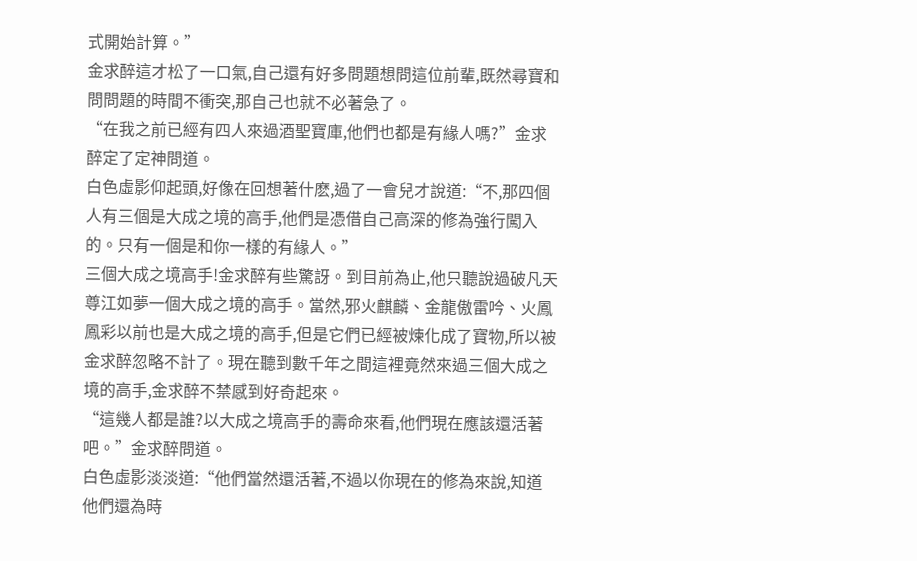式開始計算。”
金求醉這才松了一口氣,自己還有好多問題想問這位前輩,既然尋寶和問問題的時間不衝突,那自己也就不必著急了。
“在我之前已經有四人來過酒聖寶庫,他們也都是有緣人嗎?”金求醉定了定神問道。
白色虛影仰起頭,好像在回想著什麽,過了一會兒才說道:“不,那四個人有三個是大成之境的高手,他們是憑借自己高深的修為強行闖入的。只有一個是和你一樣的有緣人。”
三個大成之境高手!金求醉有些驚訝。到目前為止,他只聽說過破凡天尊江如夢一個大成之境的高手。當然,邪火麒麟、金龍傲雷吟、火鳳鳳彩以前也是大成之境的高手,但是它們已經被煉化成了寶物,所以被金求醉忽略不計了。現在聽到數千年之間這裡竟然來過三個大成之境的高手,金求醉不禁感到好奇起來。
“這幾人都是誰?以大成之境高手的壽命來看,他們現在應該還活著吧。”金求醉問道。
白色虛影淡淡道:“他們當然還活著,不過以你現在的修為來說,知道他們還為時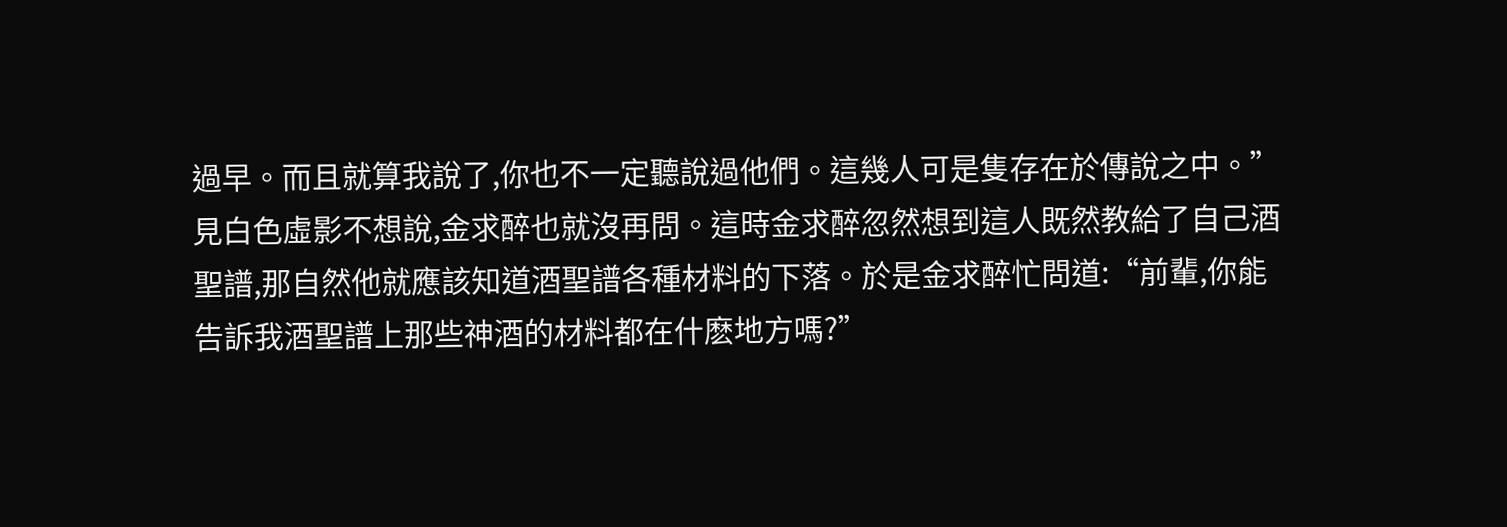過早。而且就算我說了,你也不一定聽說過他們。這幾人可是隻存在於傳說之中。”
見白色虛影不想說,金求醉也就沒再問。這時金求醉忽然想到這人既然教給了自己酒聖譜,那自然他就應該知道酒聖譜各種材料的下落。於是金求醉忙問道:“前輩,你能告訴我酒聖譜上那些神酒的材料都在什麽地方嗎?”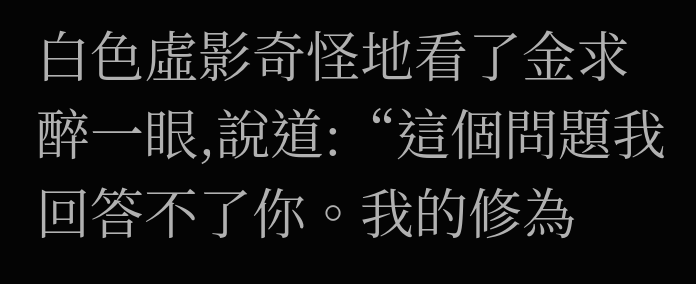白色虛影奇怪地看了金求醉一眼,說道:“這個問題我回答不了你。我的修為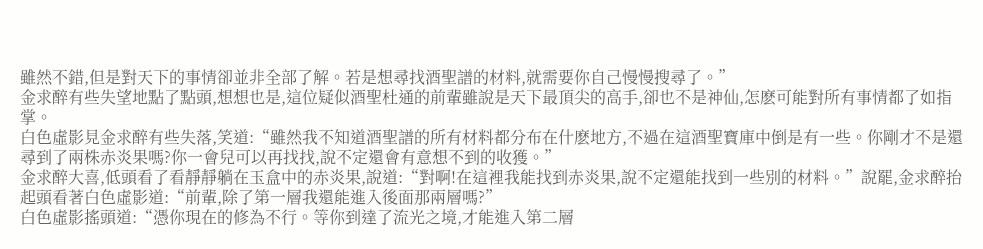雖然不錯,但是對天下的事情卻並非全部了解。若是想尋找酒聖譜的材料,就需要你自己慢慢搜尋了。”
金求醉有些失望地點了點頭,想想也是,這位疑似酒聖杜通的前輩雖說是天下最頂尖的高手,卻也不是神仙,怎麽可能對所有事情都了如指掌。
白色虛影見金求醉有些失落,笑道:“雖然我不知道酒聖譜的所有材料都分布在什麽地方,不過在這酒聖寶庫中倒是有一些。你剛才不是還尋到了兩株赤炎果嗎?你一會兒可以再找找,說不定還會有意想不到的收獲。”
金求醉大喜,低頭看了看靜靜躺在玉盒中的赤炎果,說道:“對啊!在這裡我能找到赤炎果,說不定還能找到一些別的材料。”說罷,金求醉抬起頭看著白色虛影道:“前輩,除了第一層我還能進入後面那兩層嗎?”
白色虛影搖頭道:“憑你現在的修為不行。等你到達了流光之境,才能進入第二層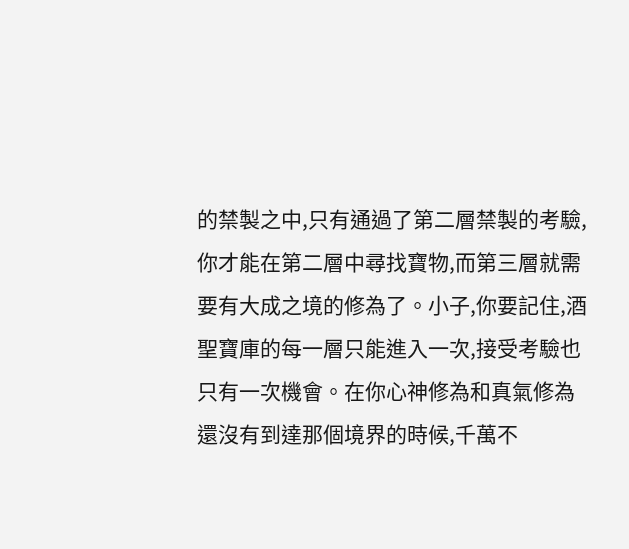的禁製之中,只有通過了第二層禁製的考驗,你才能在第二層中尋找寶物,而第三層就需要有大成之境的修為了。小子,你要記住,酒聖寶庫的每一層只能進入一次,接受考驗也只有一次機會。在你心神修為和真氣修為還沒有到達那個境界的時候,千萬不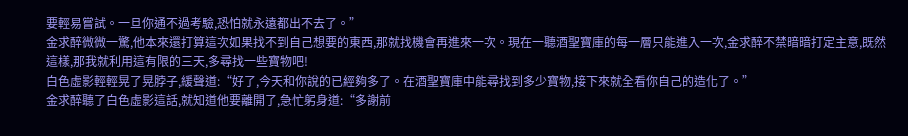要輕易嘗試。一旦你通不過考驗,恐怕就永遠都出不去了。”
金求醉微微一驚,他本來還打算這次如果找不到自己想要的東西,那就找機會再進來一次。現在一聽酒聖寶庫的每一層只能進入一次,金求醉不禁暗暗打定主意,既然這樣,那我就利用這有限的三天,多尋找一些寶物吧!
白色虛影輕輕晃了晃脖子,緩聲道:“好了,今天和你說的已經夠多了。在酒聖寶庫中能尋找到多少寶物,接下來就全看你自己的造化了。”
金求醉聽了白色虛影這話,就知道他要離開了,急忙躬身道:“多謝前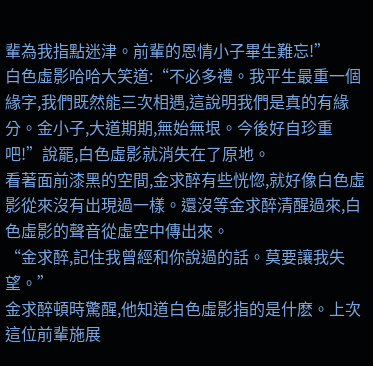輩為我指點迷津。前輩的恩情小子畢生難忘!”
白色虛影哈哈大笑道:“不必多禮。我平生最重一個緣字,我們既然能三次相遇,這說明我們是真的有緣分。金小子,大道期期,無始無垠。今後好自珍重吧!”說罷,白色虛影就消失在了原地。
看著面前漆黑的空間,金求醉有些恍惚,就好像白色虛影從來沒有出現過一樣。還沒等金求醉清醒過來,白色虛影的聲音從虛空中傳出來。
“金求醉,記住我曾經和你說過的話。莫要讓我失望。”
金求醉頓時驚醒,他知道白色虛影指的是什麽。上次這位前輩施展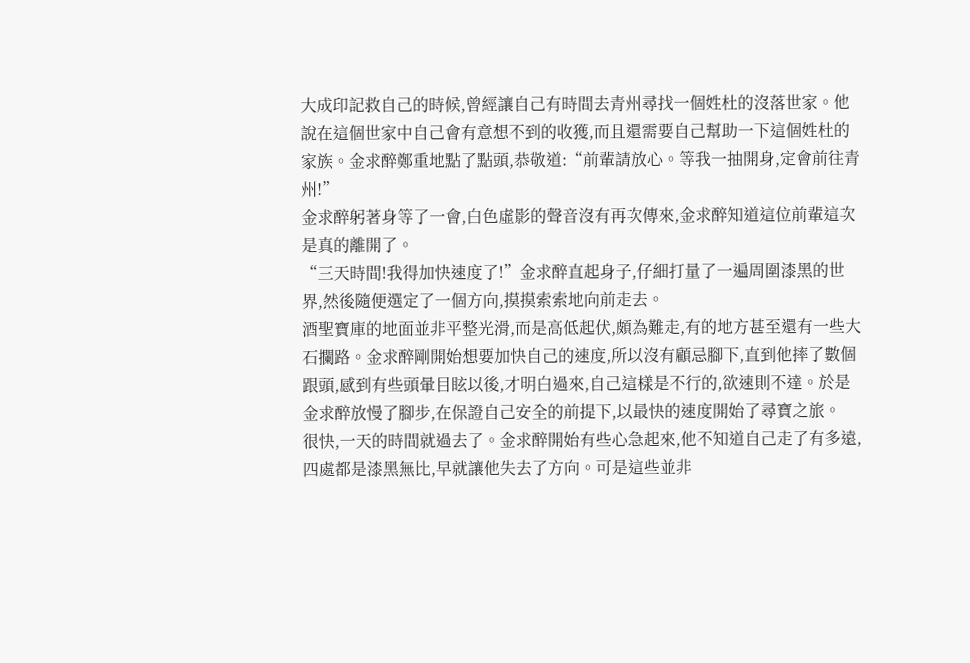大成印記救自己的時候,曾經讓自己有時間去青州尋找一個姓杜的沒落世家。他說在這個世家中自己會有意想不到的收獲,而且還需要自己幫助一下這個姓杜的家族。金求醉鄭重地點了點頭,恭敬道:“前輩請放心。等我一抽開身,定會前往青州!”
金求醉躬著身等了一會,白色虛影的聲音沒有再次傳來,金求醉知道這位前輩這次是真的離開了。
“三天時間!我得加快速度了!”金求醉直起身子,仔細打量了一遍周圍漆黑的世界,然後隨便選定了一個方向,摸摸索索地向前走去。
酒聖寶庫的地面並非平整光滑,而是高低起伏,頗為難走,有的地方甚至還有一些大石攔路。金求醉剛開始想要加快自己的速度,所以沒有顧忌腳下,直到他摔了數個跟頭,感到有些頭暈目眩以後,才明白過來,自己這樣是不行的,欲速則不達。於是金求醉放慢了腳步,在保證自己安全的前提下,以最快的速度開始了尋寶之旅。
很快,一天的時間就過去了。金求醉開始有些心急起來,他不知道自己走了有多遠,四處都是漆黑無比,早就讓他失去了方向。可是這些並非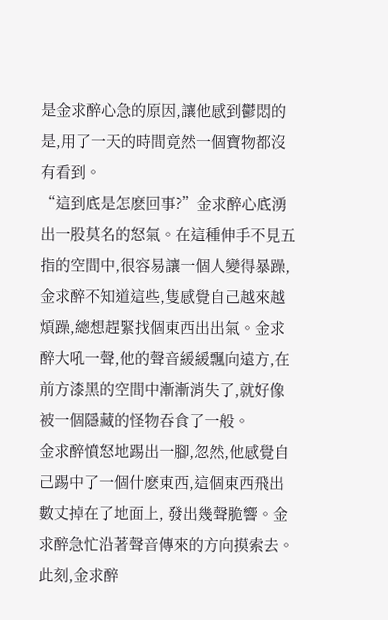是金求醉心急的原因,讓他感到鬱悶的是,用了一天的時間竟然一個寶物都沒有看到。
“這到底是怎麽回事?”金求醉心底湧出一股莫名的怒氣。在這種伸手不見五指的空間中,很容易讓一個人變得暴躁,金求醉不知道這些,隻感覺自己越來越煩躁,總想趕緊找個東西出出氣。金求醉大吼一聲,他的聲音緩緩飄向遠方,在前方漆黑的空間中漸漸消失了,就好像被一個隱藏的怪物吞食了一般。
金求醉憤怒地踢出一腳,忽然,他感覺自己踢中了一個什麽東西,這個東西飛出數丈掉在了地面上, 發出幾聲脆響。金求醉急忙沿著聲音傳來的方向摸索去。此刻,金求醉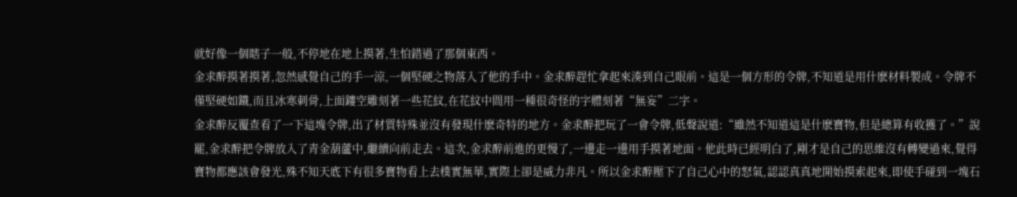就好像一個瞎子一般,不停地在地上摸著,生怕錯過了那個東西。
金求醉摸著摸著,忽然感覺自己的手一涼,一個堅硬之物落入了他的手中。金求醉趕忙拿起來湊到自己眼前。這是一個方形的令牌,不知道是用什麽材料製成。令牌不僅堅硬如鐵,而且冰寒刺骨,上面鏤空雕刻著一些花紋,在花紋中間用一種很奇怪的字體刻著“無妄”二字。
金求醉反覆查看了一下這塊令牌,出了材質特殊並沒有發現什麽奇特的地方。金求醉把玩了一會令牌,低聲說道:“雖然不知道這是什麽寶物,但是總算有收獲了。”說罷,金求醉把令牌放入了青金葫蘆中,繼續向前走去。這次,金求醉前進的更慢了,一邊走一邊用手摸著地面。他此時已經明白了,剛才是自己的思維沒有轉變過來,覺得寶物都應該會發光,殊不知天底下有很多寶物看上去樸實無華,實際上卻是威力非凡。所以金求醉壓下了自己心中的怒氣,認認真真地開始摸索起來,即使手碰到一塊石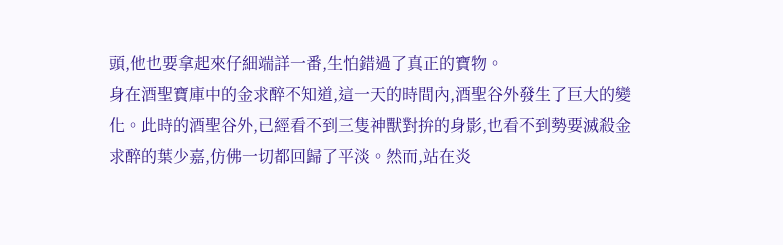頭,他也要拿起來仔細端詳一番,生怕錯過了真正的寶物。
身在酒聖寶庫中的金求醉不知道,這一天的時間內,酒聖谷外發生了巨大的變化。此時的酒聖谷外,已經看不到三隻神獸對拚的身影,也看不到勢要滅殺金求醉的葉少嘉,仿佛一切都回歸了平淡。然而,站在炎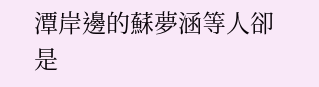潭岸邊的蘇夢涵等人卻是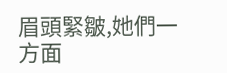眉頭緊皺,她們一方面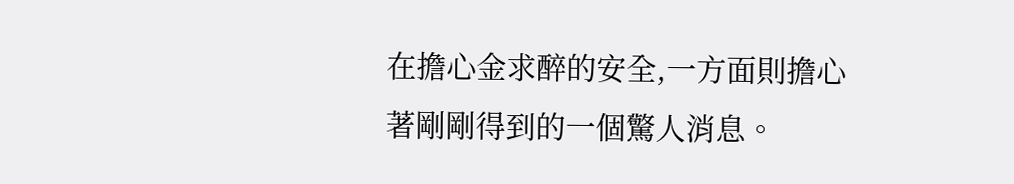在擔心金求醉的安全,一方面則擔心著剛剛得到的一個驚人消息。